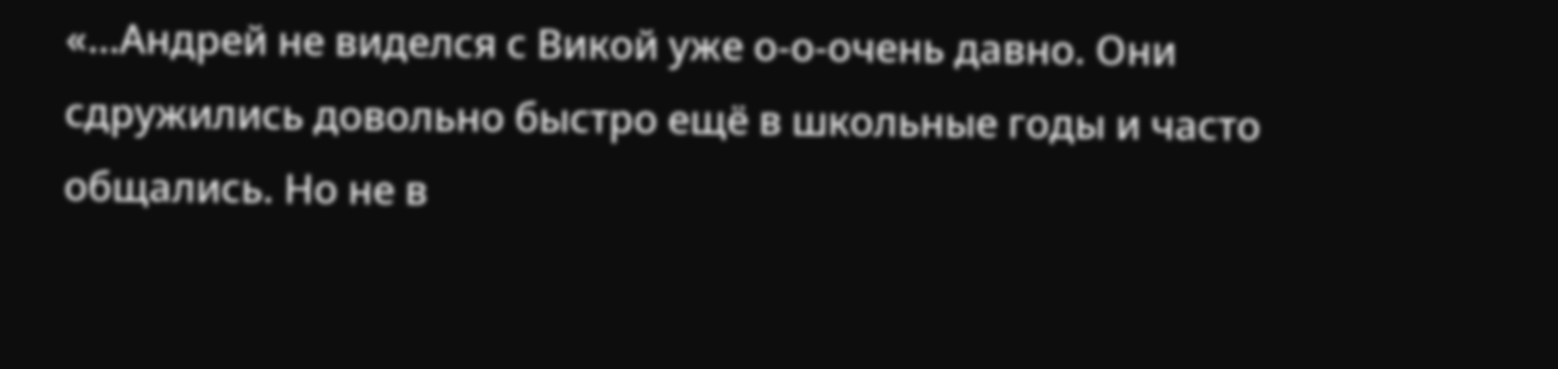«…Андрей не виделся с Викой уже о-о-очень давно. Они сдружились довольно быстро ещё в школьные годы и часто общались. Но не в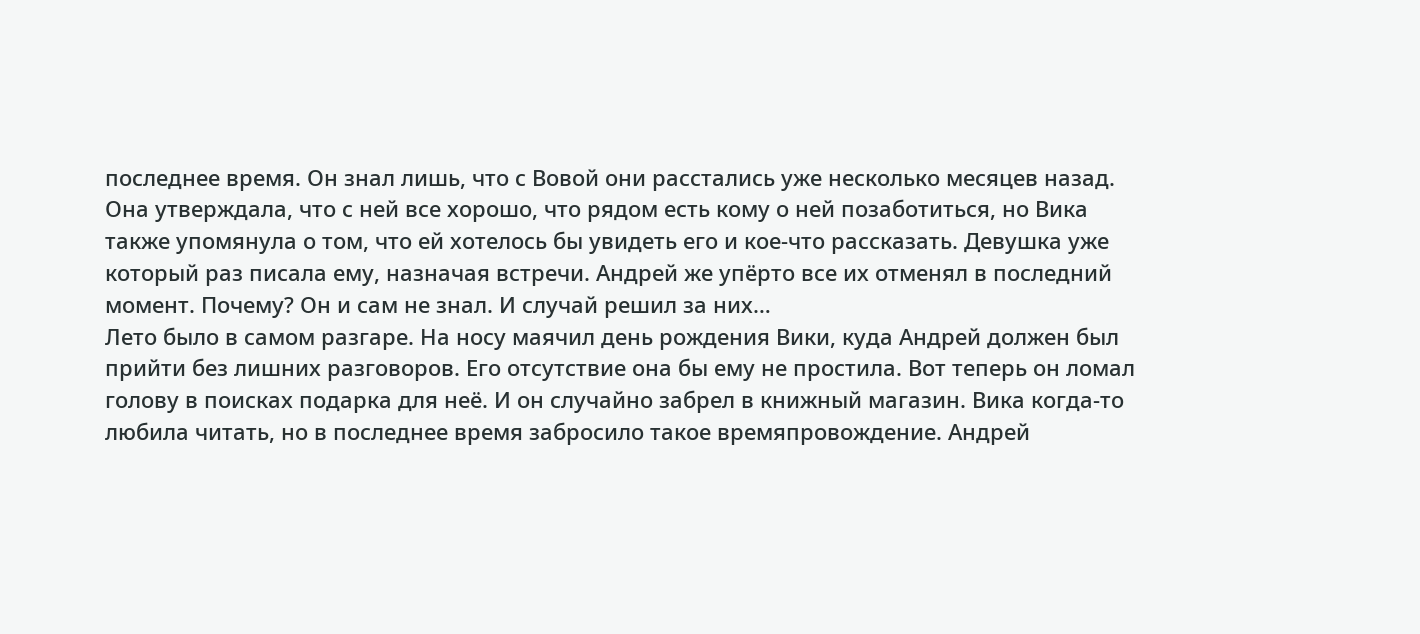последнее время. Он знал лишь, что с Вовой они расстались уже несколько месяцев назад. Она утверждала, что с ней все хорошо, что рядом есть кому о ней позаботиться, но Вика также упомянула о том, что ей хотелось бы увидеть его и кое-что рассказать. Девушка уже который раз писала ему, назначая встречи. Андрей же упёрто все их отменял в последний момент. Почему? Он и сам не знал. И случай решил за них…
Лето было в самом разгаре. На носу маячил день рождения Вики, куда Андрей должен был прийти без лишних разговоров. Его отсутствие она бы ему не простила. Вот теперь он ломал голову в поисках подарка для неё. И он случайно забрел в книжный магазин. Вика когда-то любила читать, но в последнее время забросило такое времяпровождение. Андрей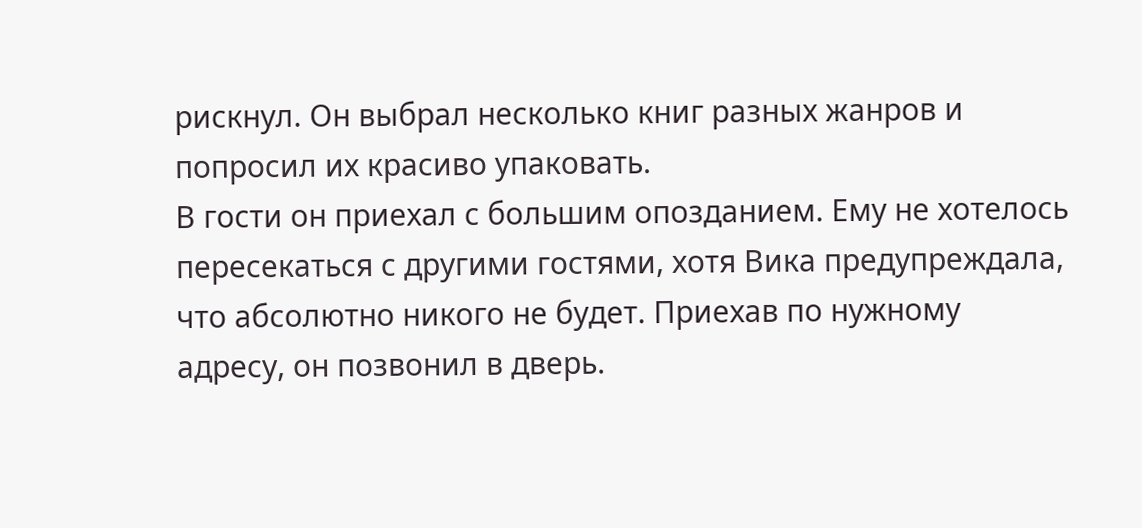рискнул. Он выбрал несколько книг разных жанров и попросил их красиво упаковать.
В гости он приехал с большим опозданием. Ему не хотелось пересекаться с другими гостями, хотя Вика предупреждала, что абсолютно никого не будет. Приехав по нужному адресу, он позвонил в дверь.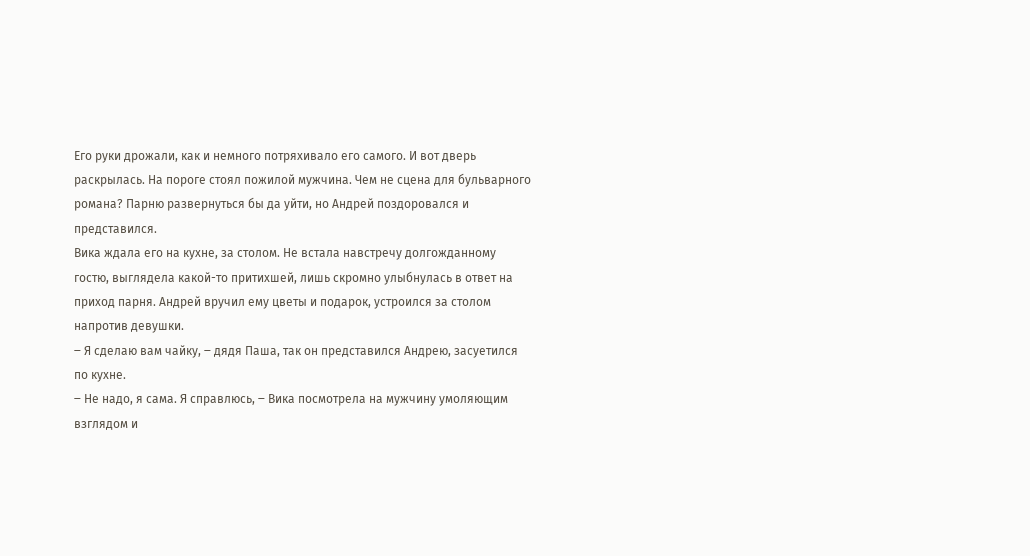Его руки дрожали, как и немного потряхивало его самого. И вот дверь раскрылась. На пороге стоял пожилой мужчина. Чем не сцена для бульварного романа? Парню развернуться бы да уйти, но Андрей поздоровался и представился.
Вика ждала его на кухне, за столом. Не встала навстречу долгожданному гостю, выглядела какой-то притихшей, лишь скромно улыбнулась в ответ на приход парня. Андрей вручил ему цветы и подарок, устроился за столом напротив девушки.
‒ Я сделаю вам чайку, ‒ дядя Паша, так он представился Андрею, засуетился по кухне.
‒ Не надо, я сама. Я справлюсь, ‒ Вика посмотрела на мужчину умоляющим взглядом и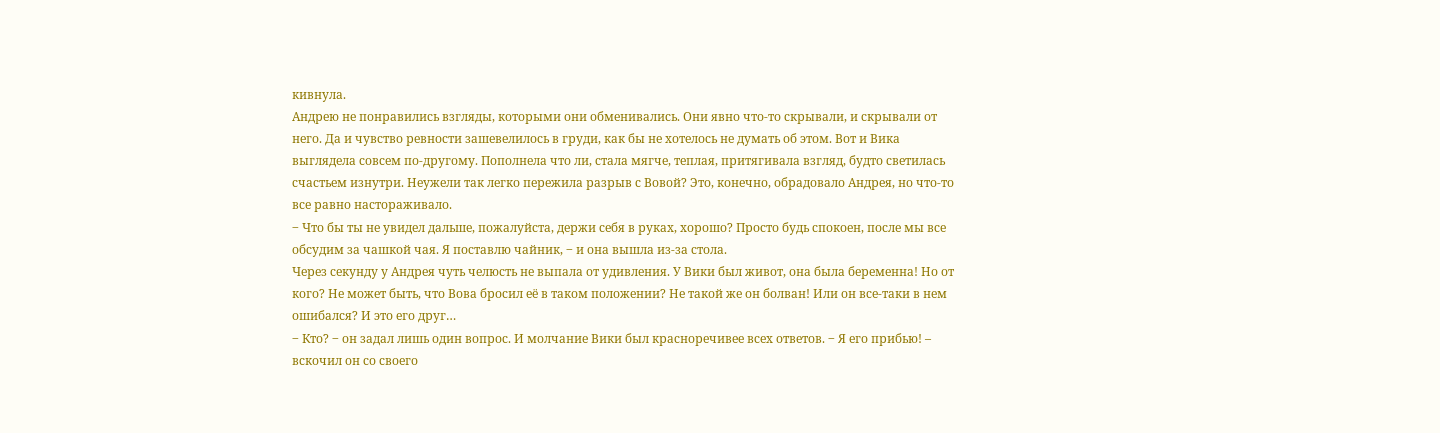кивнула.
Андрею не понравились взгляды, которыми они обменивались. Они явно что-то скрывали, и скрывали от него. Да и чувство ревности зашевелилось в груди, как бы не хотелось не думать об этом. Вот и Вика выглядела совсем по-другому. Пополнела что ли, стала мягче, теплая, притягивала взгляд, будто светилась счастьем изнутри. Неужели так легко пережила разрыв с Вовой? Это, конечно, обрадовало Андрея, но что-то все равно настораживало.
‒ Что бы ты не увидел дальше, пожалуйста, держи себя в руках, хорошо? Просто будь спокоен, после мы все обсудим за чашкой чая. Я поставлю чайник, ‒ и она вышла из-за стола.
Через секунду у Андрея чуть челюсть не выпала от удивления. У Вики был живот, она была беременна! Но от кого? Не может быть, что Вова бросил её в таком положении? Не такой же он болван! Или он все-таки в нем ошибался? И это его друг…
‒ Кто? ‒ он задал лишь один вопрос. И молчание Вики был красноречивее всех ответов. ‒ Я его прибью! – вскочил он со своего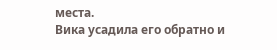места.
Вика усадила его обратно и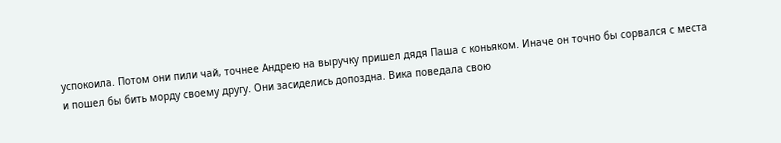успокоила. Потом они пили чай, точнее Андрею на выручку пришел дядя Паша с коньяком. Иначе он точно бы сорвался с места и пошел бы бить морду своему другу. Они засиделись допоздна. Вика поведала свою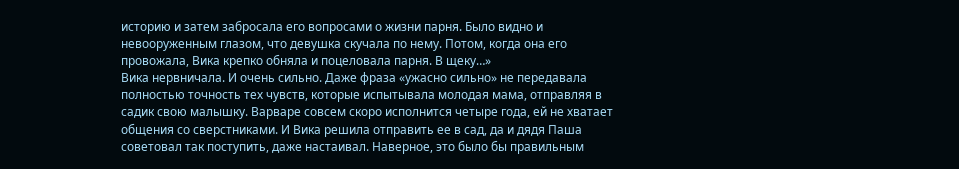историю и затем забросала его вопросами о жизни парня. Было видно и невооруженным глазом, что девушка скучала по нему. Потом, когда она его провожала, Вика крепко обняла и поцеловала парня. В щеку…»
Вика нервничала. И очень сильно. Даже фраза «ужасно сильно» не передавала полностью точность тех чувств, которые испытывала молодая мама, отправляя в садик свою малышку. Варваре совсем скоро исполнится четыре года, ей не хватает общения со сверстниками. И Вика решила отправить ее в сад, да и дядя Паша советовал так поступить, даже настаивал. Наверное, это было бы правильным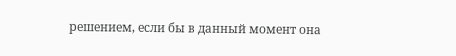решением, если бы в данный момент она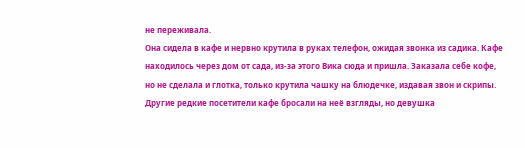не переживала.
Она сидела в кафе и нервно крутила в руках телефон, ожидая звонка из садика. Кафе находилось через дом от сада, из-за этого Вика сюда и пришла. Заказала себе кофе, но не сделала и глотка, только крутила чашку на блюдечке, издавая звон и скрипы. Другие редкие посетители кафе бросали на неё взгляды, но девушка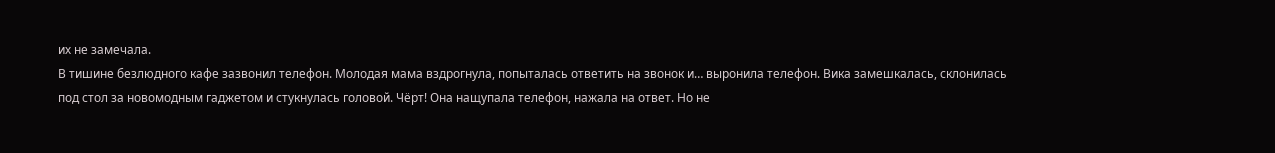их не замечала.
В тишине безлюдного кафе зазвонил телефон. Молодая мама вздрогнула, попыталась ответить на звонок и… выронила телефон. Вика замешкалась, склонилась под стол за новомодным гаджетом и стукнулась головой. Чёрт! Она нащупала телефон, нажала на ответ. Но не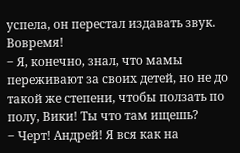успела, он перестал издавать звук. Вовремя!
‒ Я, конечно, знал, что мамы переживают за своих детей, но не до такой же степени, чтобы ползать по полу, Вики! Ты что там ищешь?
‒ Черт! Андрей! Я вся как на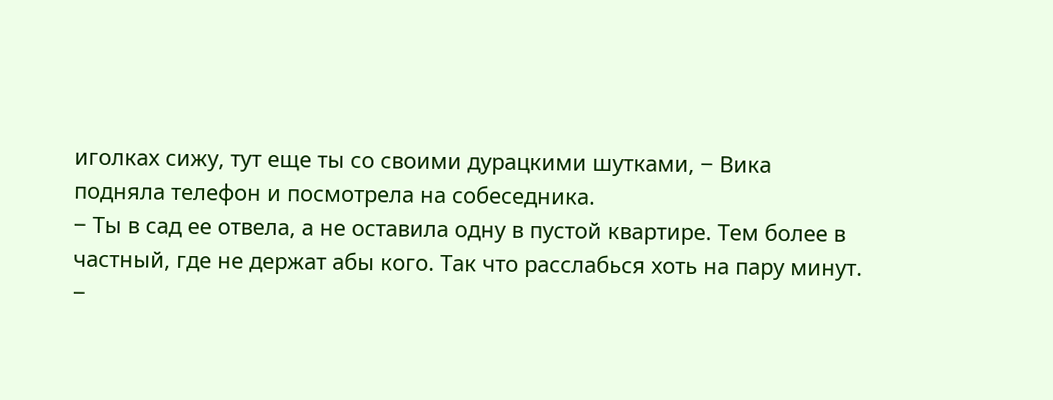иголках сижу, тут еще ты со своими дурацкими шутками, ‒ Вика подняла телефон и посмотрела на собеседника.
‒ Ты в сад ее отвела, а не оставила одну в пустой квартире. Тем более в частный, где не держат абы кого. Так что расслабься хоть на пару минут.
‒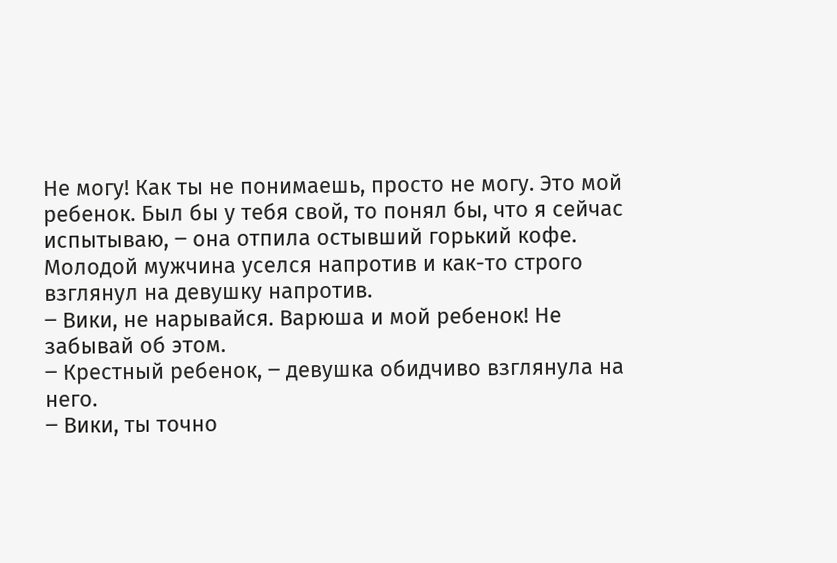Не могу! Как ты не понимаешь, просто не могу. Это мой ребенок. Был бы у тебя свой, то понял бы, что я сейчас испытываю, ‒ она отпила остывший горький кофе.
Молодой мужчина уселся напротив и как-то строго взглянул на девушку напротив.
‒ Вики, не нарывайся. Варюша и мой ребенок! Не забывай об этом.
‒ Крестный ребенок, ‒ девушка обидчиво взглянула на него.
‒ Вики, ты точно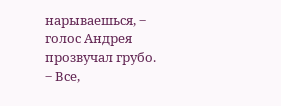нарываешься, ‒ голос Андрея прозвучал грубо.
‒ Все,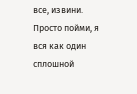все, извини. Просто пойми, я вся как один сплошной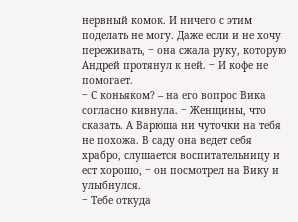нервный комок. И ничего с этим поделать не могу. Даже если и не хочу переживать, ‒ она сжала руку, которую Андрей протянул к ней. ‒ И кофе не помогает.
‒ С коньяком? – на его вопрос Вика согласно кивнула. ‒ Женщины, что сказать. А Варюша ни чуточки на тебя не похожа. В саду она ведет себя храбро, слушается воспитательницу и ест хорошо, ‒ он посмотрел на Вику и улыбнулся.
‒ Тебе откуда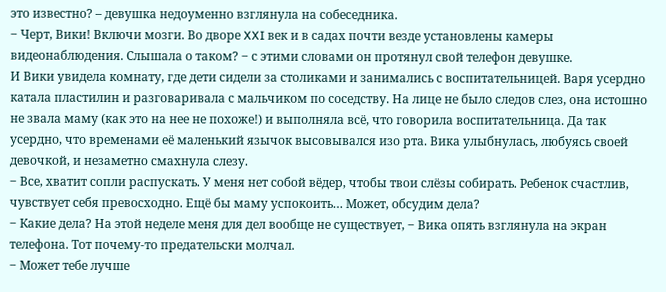это известно? – девушка недоуменно взглянула на собеседника.
‒ Черт, Вики! Включи мозги. Во дворе XXI век и в садах почти везде установлены камеры видеонаблюдения. Слышала о таком? ‒ с этими словами он протянул свой телефон девушке.
И Вики увидела комнату, где дети сидели за столиками и занимались с воспитательницей. Варя усердно катала пластилин и разговаривала с мальчиком по соседству. На лице не было следов слез, она истошно не звала маму (как это на нее не похоже!) и выполняла всё, что говорила воспитательница. Да так усердно, что временами её маленький язычок высовывался изо рта. Вика улыбнулась, любуясь своей девочкой, и незаметно смахнула слезу.
‒ Все, хватит сопли распускать. У меня нет собой вёдер, чтобы твои слёзы собирать. Ребенок счастлив, чувствует себя превосходно. Ещё бы маму успокоить… Может, обсудим дела?
‒ Какие дела? На этой неделе меня для дел вообще не существует, ‒ Вика опять взглянула на экран телефона. Тот почему-то предательски молчал.
‒ Может тебе лучше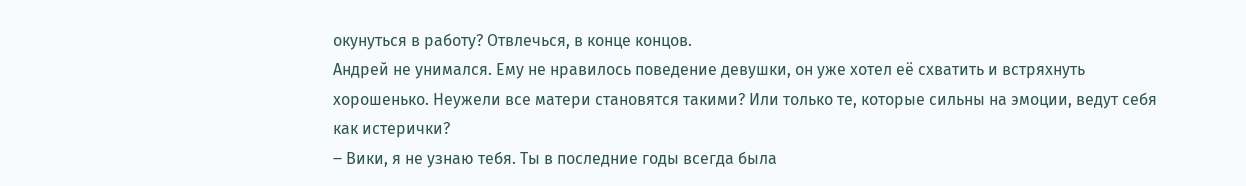окунуться в работу? Отвлечься, в конце концов.
Андрей не унимался. Ему не нравилось поведение девушки, он уже хотел её схватить и встряхнуть хорошенько. Неужели все матери становятся такими? Или только те, которые сильны на эмоции, ведут себя как истерички?
‒ Вики, я не узнаю тебя. Ты в последние годы всегда была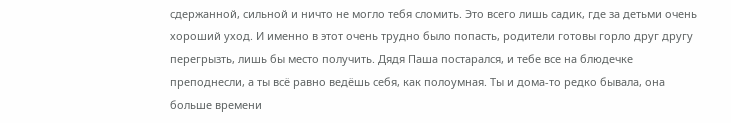сдержанной, сильной и ничто не могло тебя сломить. Это всего лишь садик, где за детьми очень хороший уход. И именно в этот очень трудно было попасть, родители готовы горло друг другу перегрызть, лишь бы место получить. Дядя Паша постарался, и тебе все на блюдечке преподнесли, а ты всё равно ведёшь себя, как полоумная. Ты и дома-то редко бывала, она больше времени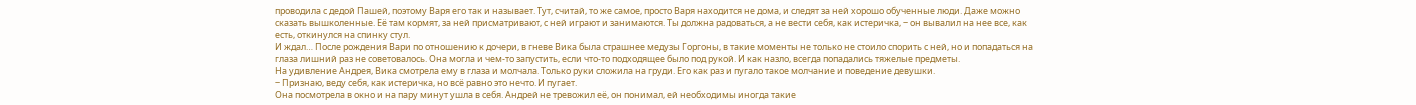проводила с дедой Пашей, поэтому Варя его так и называет. Тут, считай, то же самое, просто Варя находится не дома, и следят за ней хорошо обученные люди. Даже можно сказать вышколенные. Её там кормят, за ней присматривают, с ней играют и занимаются. Ты должна радоваться, а не вести себя, как истеричка, ‒ он вывалил на нее все, как есть, откинулся на спинку стул.
И ждал… После рождения Вари по отношению к дочери, в гневе Вика была страшнее медузы Горгоны, в такие моменты не только не стоило спорить с ней, но и попадаться на глаза лишний раз не советовалось. Она могла и чем-то запустить, если что-то подходящее было под рукой. И как назло, всегда попадались тяжелые предметы.
На удивление Андрея, Вика смотрела ему в глаза и молчала. Только руки сложила на груди. Его как раз и пугало такое молчание и поведение девушки.
‒ Признаю, веду себя, как истеричка, но всё равно это нечто. И пугает.
Она посмотрела в окно и на пару минут ушла в себя. Андрей не тревожил её, он понимал, ей необходимы иногда такие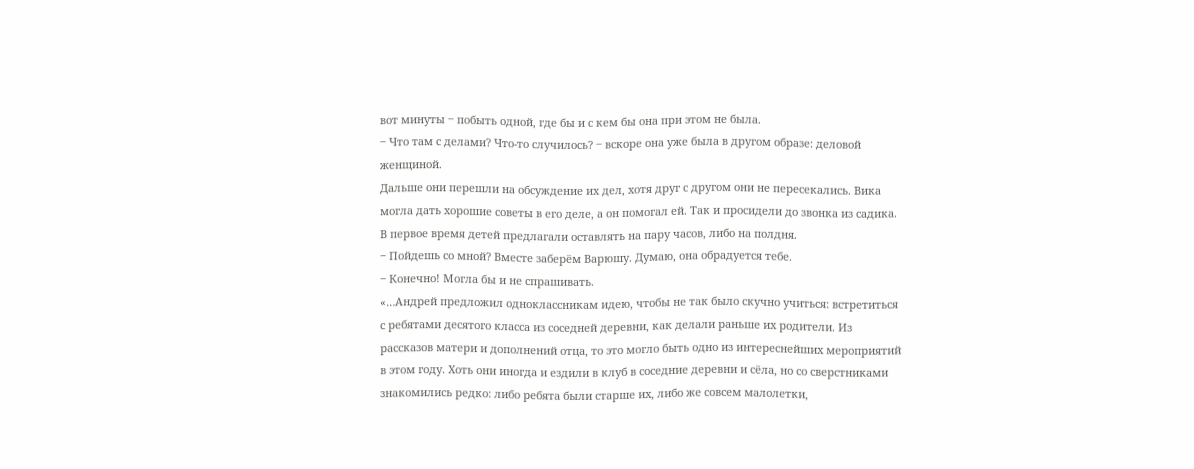вот минуты ‒ побыть одной, где бы и с кем бы она при этом не была.
‒ Что там с делами? Что-то случилось? ‒ вскоре она уже была в другом образе: деловой женщиной.
Дальше они перешли на обсуждение их дел, хотя друг с другом они не пересекались. Вика могла дать хорошие советы в его деле, а он помогал ей. Так и просидели до звонка из садика. В первое время детей предлагали оставлять на пару часов, либо на полдня.
‒ Пойдешь со мной? Вместе заберём Варюшу. Думаю, она обрадуется тебе.
‒ Конечно! Могла бы и не спрашивать.
«…Андрей предложил одноклассникам идею, чтобы не так было скучно учиться: встретиться с ребятами десятого класса из соседней деревни, как делали раньше их родители. Из рассказов матери и дополнений отца, то это могло быть одно из интереснейших мероприятий в этом году. Хоть они иногда и ездили в клуб в соседние деревни и сёла, но со сверстниками знакомились редко: либо ребята были старше их, либо же совсем малолетки,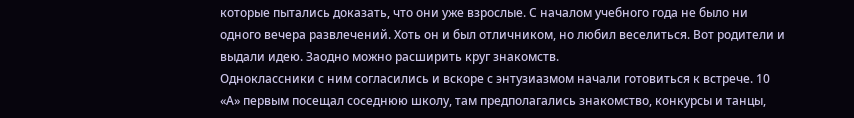которые пытались доказать, что они уже взрослые. С началом учебного года не было ни одного вечера развлечений. Хоть он и был отличником, но любил веселиться. Вот родители и выдали идею. Заодно можно расширить круг знакомств.
Одноклассники с ним согласились и вскоре с энтузиазмом начали готовиться к встрече. 10 «А» первым посещал соседнюю школу, там предполагались знакомство, конкурсы и танцы,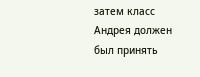затем класс Андрея должен был принять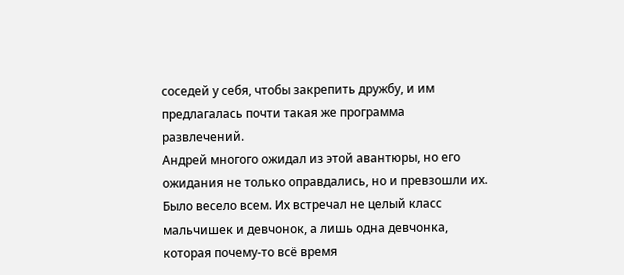соседей у себя, чтобы закрепить дружбу, и им предлагалась почти такая же программа развлечений.
Андрей многого ожидал из этой авантюры, но его ожидания не только оправдались, но и превзошли их. Было весело всем. Их встречал не целый класс мальчишек и девчонок, а лишь одна девчонка, которая почему-то всё время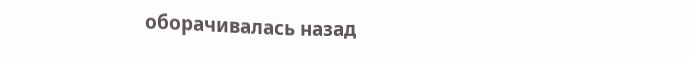оборачивалась назад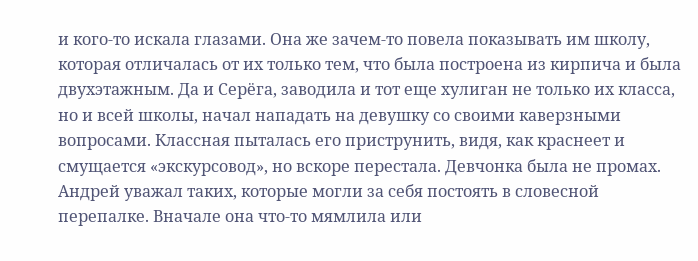и кого-то искала глазами. Она же зачем-то повела показывать им школу, которая отличалась от их только тем, что была построена из кирпича и была двухэтажным. Да и Серёга, заводила и тот еще хулиган не только их класса, но и всей школы, начал нападать на девушку со своими каверзными вопросами. Классная пыталась его приструнить, видя, как краснеет и смущается «экскурсовод», но вскоре перестала. Девчонка была не промах. Андрей уважал таких, которые могли за себя постоять в словесной перепалке. Вначале она что-то мямлила или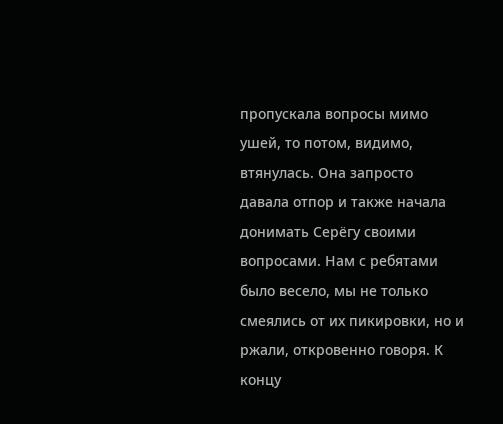пропускала вопросы мимо ушей, то потом, видимо, втянулась. Она запросто давала отпор и также начала донимать Серёгу своими вопросами. Нам с ребятами было весело, мы не только смеялись от их пикировки, но и ржали, откровенно говоря. К концу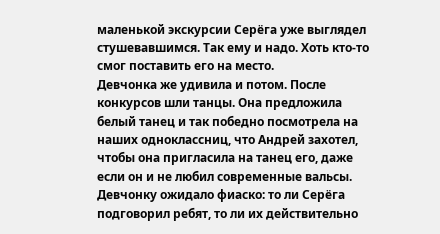маленькой экскурсии Серёга уже выглядел стушевавшимся. Так ему и надо. Хоть кто-то смог поставить его на место.
Девчонка же удивила и потом. После конкурсов шли танцы. Она предложила белый танец и так победно посмотрела на наших одноклассниц, что Андрей захотел, чтобы она пригласила на танец его, даже если он и не любил современные вальсы.
Девчонку ожидало фиаско: то ли Серёга подговорил ребят, то ли их действительно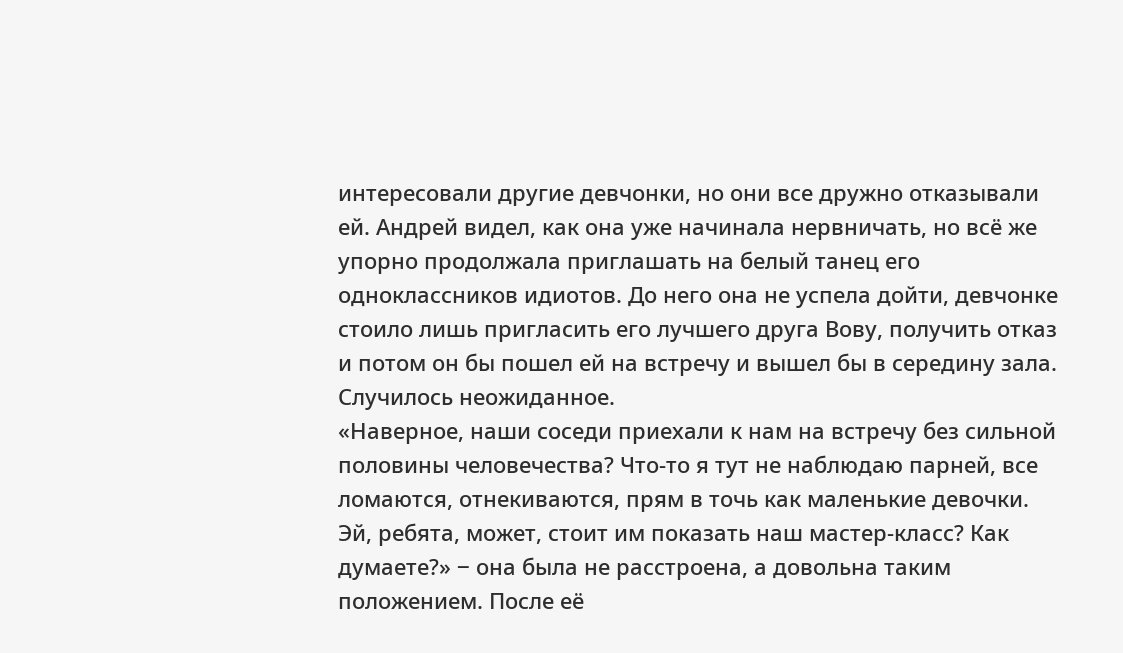интересовали другие девчонки, но они все дружно отказывали ей. Андрей видел, как она уже начинала нервничать, но всё же упорно продолжала приглашать на белый танец его одноклассников идиотов. До него она не успела дойти, девчонке стоило лишь пригласить его лучшего друга Вову, получить отказ и потом он бы пошел ей на встречу и вышел бы в середину зала. Случилось неожиданное.
«Наверное, наши соседи приехали к нам на встречу без сильной половины человечества? Что-то я тут не наблюдаю парней, все ломаются, отнекиваются, прям в точь как маленькие девочки. Эй, ребята, может, стоит им показать наш мастер-класс? Как думаете?» ‒ она была не расстроена, а довольна таким положением. После её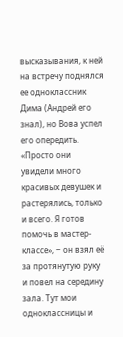высказывания, к ней на встречу поднялся ее одноклассник Дима (Андрей его знал), но Вова успел его опередить.
«Просто они увидели много красивых девушек и растерялись, только и всего. Я готов помочь в мастер-классе», ‒ он взял её за протянутую руку и повел на середину зала. Тут мои одноклассницы и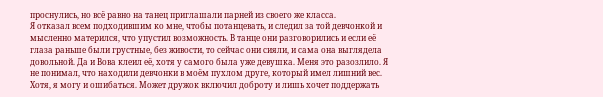проснулись, но всё равно на танец приглашали парней из своего же класса.
Я отказал всем подходившим ко мне, чтобы потанцевать, и следил за той девчонкой и мысленно матерился, что упустил возможность. В танце они разговорились и если её глаза раньше были грустные, без живости, то сейчас они сияли, и сама она выглядела довольной. Да и Вова клеил её, хотя у самого была уже девушка. Меня это разозлило. Я не понимал, что находили девчонки в моём пухлом друге, который имел лишний вес. Хотя, я могу и ошибаться. Может дружок включил доброту и лишь хочет поддержать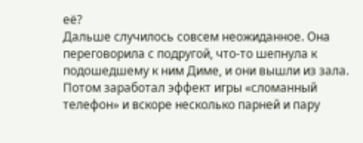её?
Дальше случилось совсем неожиданное. Она переговорила с подругой, что-то шепнула к подошедшему к ним Диме, и они вышли из зала. Потом заработал эффект игры «сломанный телефон» и вскоре несколько парней и пару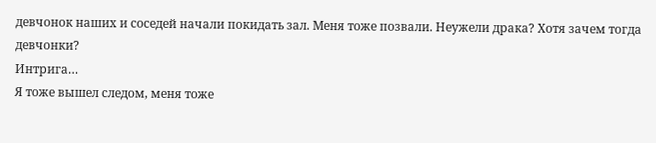девчонок наших и соседей начали покидать зал. Меня тоже позвали. Неужели драка? Хотя зачем тогда девчонки?
Интрига…
Я тоже вышел следом, меня тоже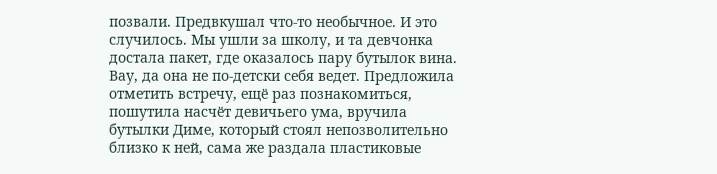позвали. Предвкушал что-то необычное. И это случилось. Мы ушли за школу, и та девчонка достала пакет, где оказалось пару бутылок вина. Вау, да она не по-детски себя ведет. Предложила отметить встречу, ещё раз познакомиться, пошутила насчёт девичьего ума, вручила бутылки Диме, который стоял непозволительно близко к ней, сама же раздала пластиковые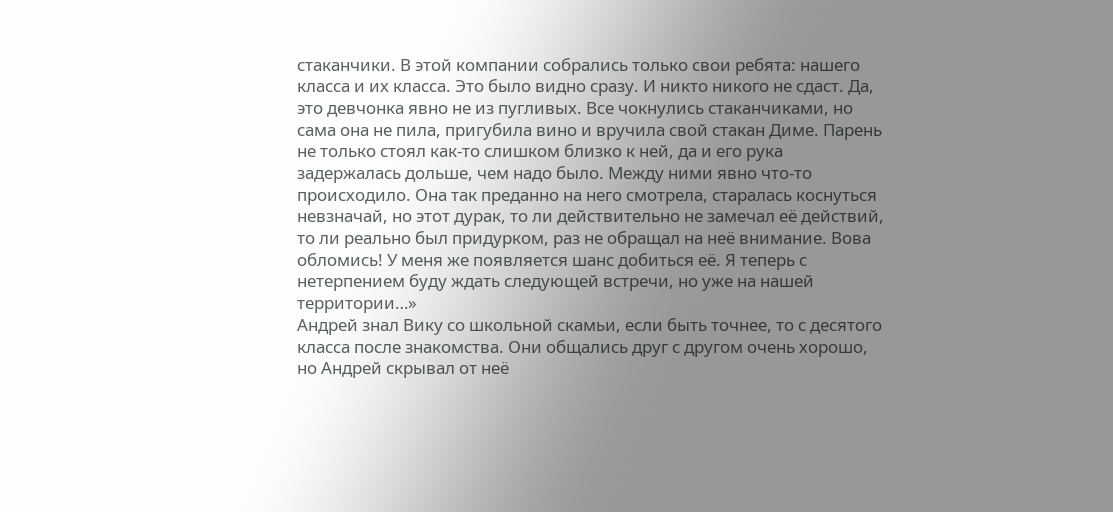стаканчики. В этой компании собрались только свои ребята: нашего класса и их класса. Это было видно сразу. И никто никого не сдаст. Да, это девчонка явно не из пугливых. Все чокнулись стаканчиками, но сама она не пила, пригубила вино и вручила свой стакан Диме. Парень не только стоял как-то слишком близко к ней, да и его рука задержалась дольше, чем надо было. Между ними явно что-то происходило. Она так преданно на него смотрела, старалась коснуться невзначай, но этот дурак, то ли действительно не замечал её действий, то ли реально был придурком, раз не обращал на неё внимание. Вова обломись! У меня же появляется шанс добиться её. Я теперь с нетерпением буду ждать следующей встречи, но уже на нашей территории…»
Андрей знал Вику со школьной скамьи, если быть точнее, то с десятого класса после знакомства. Они общались друг с другом очень хорошо, но Андрей скрывал от неё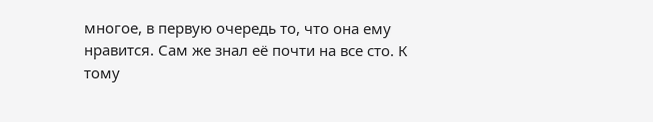многое, в первую очередь то, что она ему нравится. Сам же знал её почти на все сто. К тому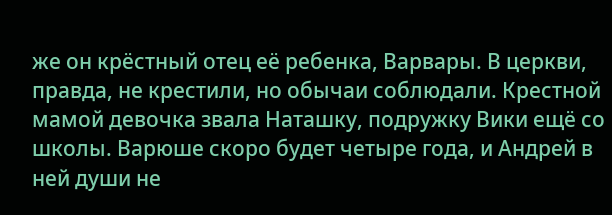же он крёстный отец её ребенка, Варвары. В церкви, правда, не крестили, но обычаи соблюдали. Крестной мамой девочка звала Наташку, подружку Вики ещё со школы. Варюше скоро будет четыре года, и Андрей в ней души не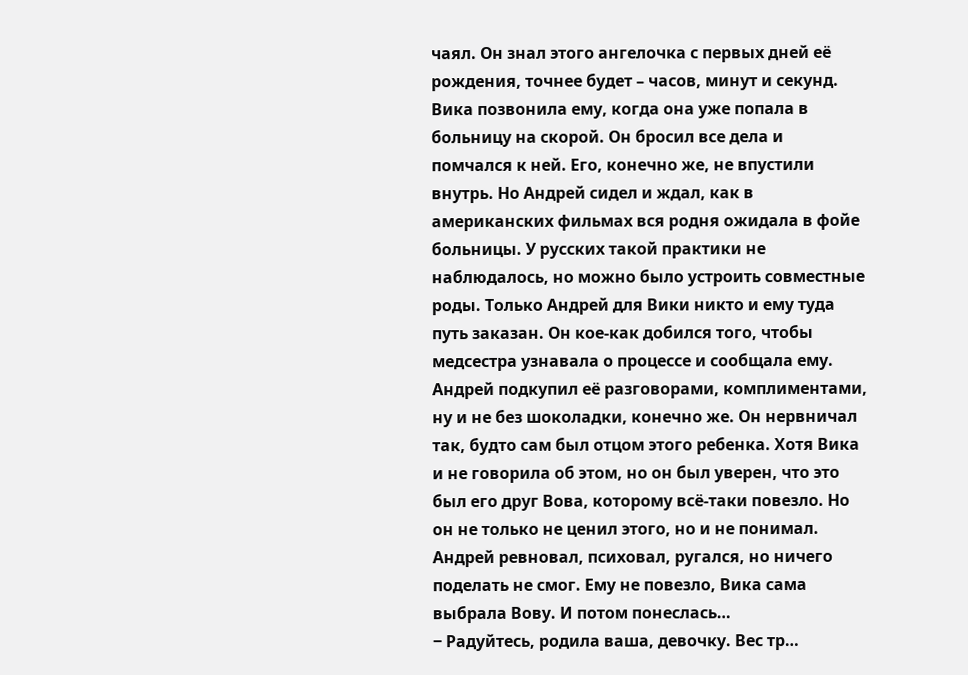чаял. Он знал этого ангелочка с первых дней её рождения, точнее будет – часов, минут и секунд.
Вика позвонила ему, когда она уже попала в больницу на скорой. Он бросил все дела и помчался к ней. Его, конечно же, не впустили внутрь. Но Андрей сидел и ждал, как в американских фильмах вся родня ожидала в фойе больницы. У русских такой практики не наблюдалось, но можно было устроить совместные роды. Только Андрей для Вики никто и ему туда путь заказан. Он кое-как добился того, чтобы медсестра узнавала о процессе и сообщала ему. Андрей подкупил её разговорами, комплиментами, ну и не без шоколадки, конечно же. Он нервничал так, будто сам был отцом этого ребенка. Хотя Вика и не говорила об этом, но он был уверен, что это был его друг Вова, которому всё-таки повезло. Но он не только не ценил этого, но и не понимал. Андрей ревновал, психовал, ругался, но ничего поделать не смог. Ему не повезло, Вика сама выбрала Вову. И потом понеслась…
‒ Радуйтесь, родила ваша, девочку. Вес тр…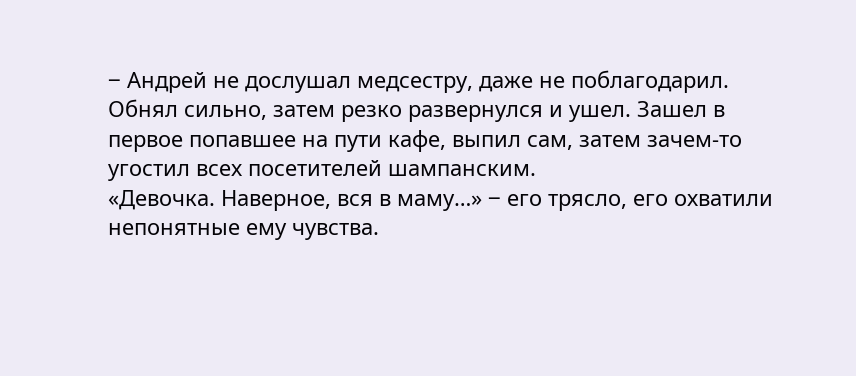‒ Андрей не дослушал медсестру, даже не поблагодарил. Обнял сильно, затем резко развернулся и ушел. Зашел в первое попавшее на пути кафе, выпил сам, затем зачем-то угостил всех посетителей шампанским.
«Девочка. Наверное, вся в маму…» ‒ его трясло, его охватили непонятные ему чувства.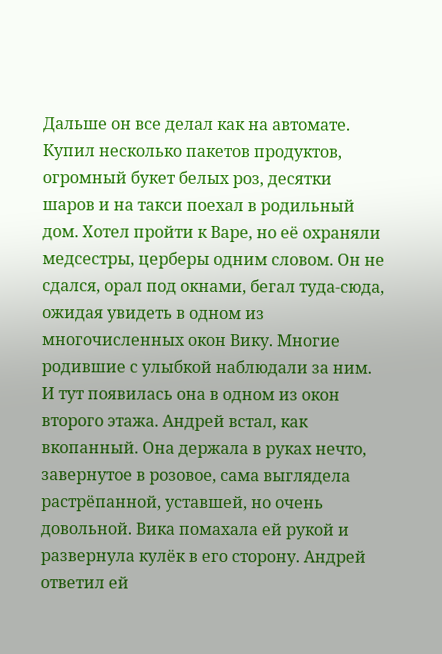Дальше он все делал как на автомате. Купил несколько пакетов продуктов, огромный букет белых роз, десятки шаров и на такси поехал в родильный дом. Хотел пройти к Варе, но её охраняли медсестры, церберы одним словом. Он не сдался, орал под окнами, бегал туда-сюда, ожидая увидеть в одном из многочисленных окон Вику. Многие родившие с улыбкой наблюдали за ним. И тут появилась она в одном из окон второго этажа. Андрей встал, как вкопанный. Она держала в руках нечто, завернутое в розовое, сама выглядела растрёпанной, уставшей, но очень довольной. Вика помахала ей рукой и развернула кулёк в его сторону. Андрей ответил ей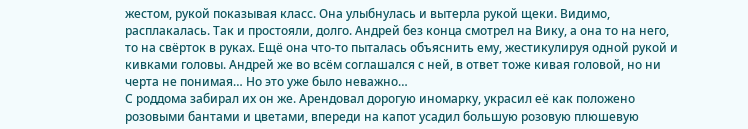жестом, рукой показывая класс. Она улыбнулась и вытерла рукой щеки. Видимо, расплакалась. Так и простояли, долго. Андрей без конца смотрел на Вику, а она то на него, то на свёрток в руках. Ещё она что-то пыталась объяснить ему, жестикулируя одной рукой и кивками головы. Андрей же во всём соглашался с ней, в ответ тоже кивая головой, но ни черта не понимая… Но это уже было неважно…
С роддома забирал их он же. Арендовал дорогую иномарку, украсил её как положено розовыми бантами и цветами, впереди на капот усадил большую розовую плюшевую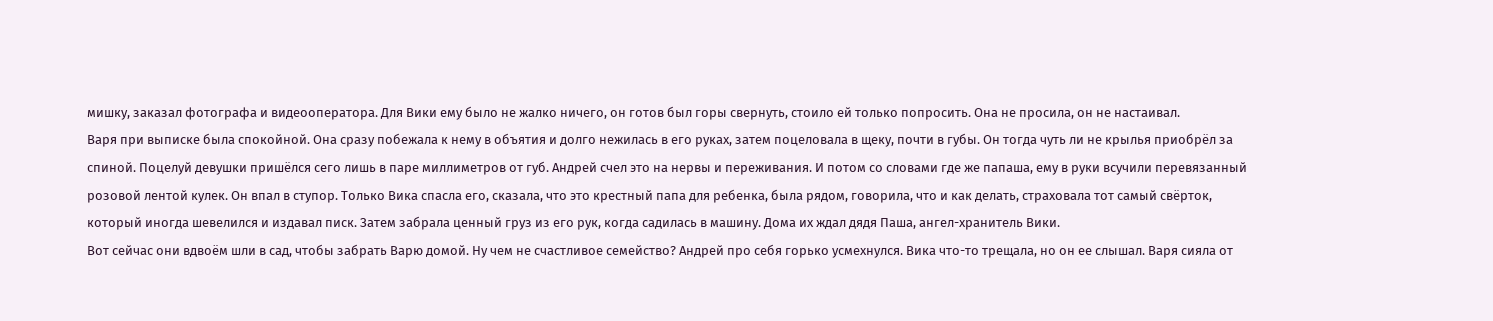мишку, заказал фотографа и видеооператора. Для Вики ему было не жалко ничего, он готов был горы свернуть, стоило ей только попросить. Она не просила, он не настаивал.
Варя при выписке была спокойной. Она сразу побежала к нему в объятия и долго нежилась в его руках, затем поцеловала в щеку, почти в губы. Он тогда чуть ли не крылья приобрёл за спиной. Поцелуй девушки пришёлся сего лишь в паре миллиметров от губ. Андрей счел это на нервы и переживания. И потом со словами где же папаша, ему в руки всучили перевязанный розовой лентой кулек. Он впал в ступор. Только Вика спасла его, сказала, что это крестный папа для ребенка, была рядом, говорила, что и как делать, страховала тот самый свёрток, который иногда шевелился и издавал писк. Затем забрала ценный груз из его рук, когда садилась в машину. Дома их ждал дядя Паша, ангел-хранитель Вики.
Вот сейчас они вдвоём шли в сад, чтобы забрать Варю домой. Ну чем не счастливое семейство? Андрей про себя горько усмехнулся. Вика что-то трещала, но он ее слышал. Варя сияла от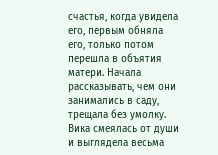счастья, когда увидела его, первым обняла его, только потом перешла в объятия матери. Начала рассказывать, чем они занимались в саду, трещала без умолку. Вика смеялась от души и выглядела весьма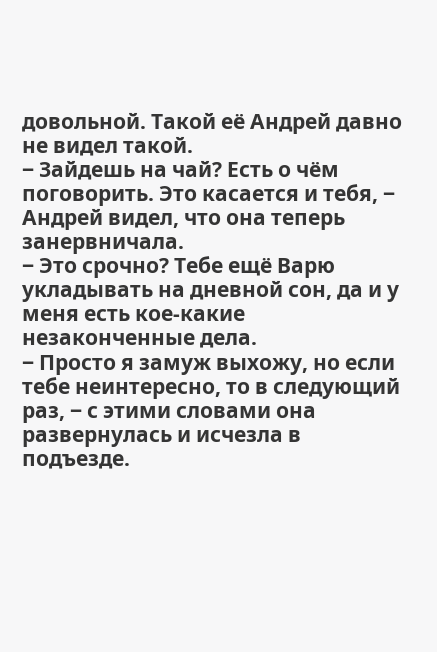довольной. Такой её Андрей давно не видел такой.
‒ Зайдешь на чай? Есть о чём поговорить. Это касается и тебя, ‒ Андрей видел, что она теперь занервничала.
‒ Это срочно? Тебе ещё Варю укладывать на дневной сон, да и у меня есть кое-какие незаконченные дела.
‒ Просто я замуж выхожу, но если тебе неинтересно, то в следующий раз, ‒ с этими словами она развернулась и исчезла в подъезде.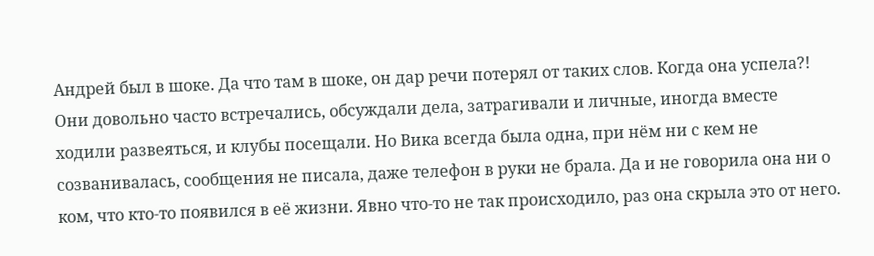Андрей был в шоке. Да что там в шоке, он дар речи потерял от таких слов. Когда она успела?! Они довольно часто встречались, обсуждали дела, затрагивали и личные, иногда вместе ходили развеяться, и клубы посещали. Но Вика всегда была одна, при нём ни с кем не созванивалась, сообщения не писала, даже телефон в руки не брала. Да и не говорила она ни о ком, что кто-то появился в её жизни. Явно что-то не так происходило, раз она скрыла это от него.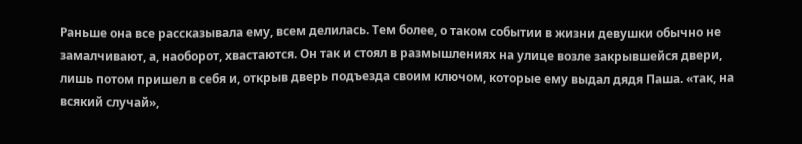Раньше она все рассказывала ему, всем делилась. Тем более, о таком событии в жизни девушки обычно не замалчивают, а, наоборот, хвастаются. Он так и стоял в размышлениях на улице возле закрывшейся двери, лишь потом пришел в себя и, открыв дверь подъезда своим ключом, которые ему выдал дядя Паша. «так, на всякий случай»,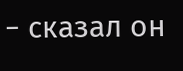− сказал он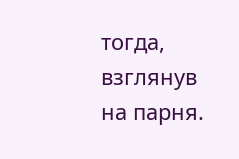тогда, взглянув на парня.